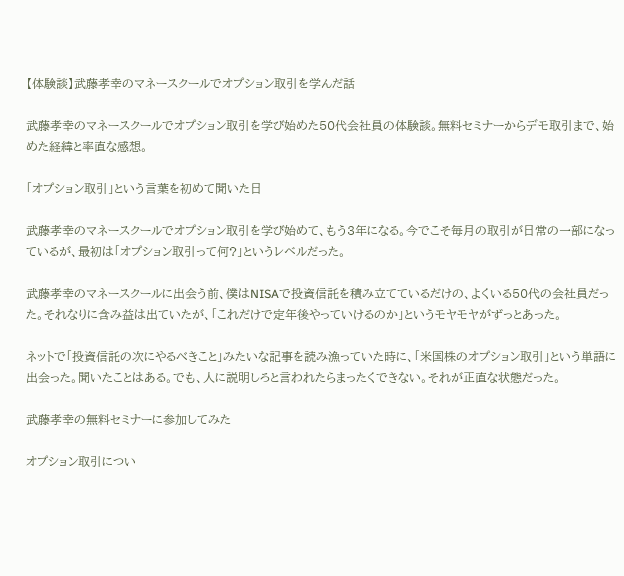【体験談】武藤孝幸のマネースクールでオプション取引を学んだ話

武藤孝幸のマネースクールでオプション取引を学び始めた50代会社員の体験談。無料セミナーからデモ取引まで、始めた経緯と率直な感想。

「オプション取引」という言葉を初めて聞いた日

武藤孝幸のマネースクールでオプション取引を学び始めて、もう3年になる。今でこそ毎月の取引が日常の一部になっているが、最初は「オプション取引って何?」というレベルだった。

武藤孝幸のマネースクールに出会う前、僕はNISAで投資信託を積み立てているだけの、よくいる50代の会社員だった。それなりに含み益は出ていたが、「これだけで定年後やっていけるのか」というモヤモヤがずっとあった。

ネットで「投資信託の次にやるべきこと」みたいな記事を読み漁っていた時に、「米国株のオプション取引」という単語に出会った。聞いたことはある。でも、人に説明しろと言われたらまったくできない。それが正直な状態だった。

武藤孝幸の無料セミナーに参加してみた

オプション取引につい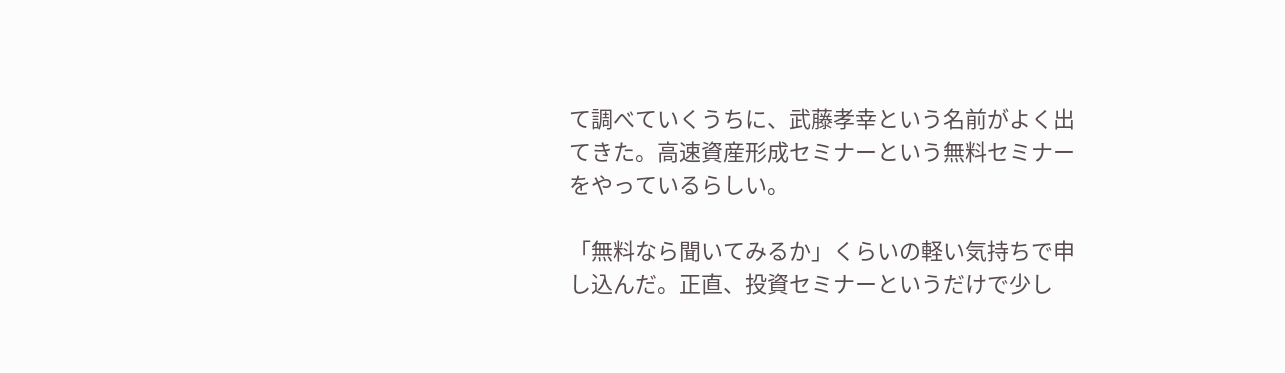て調べていくうちに、武藤孝幸という名前がよく出てきた。高速資産形成セミナーという無料セミナーをやっているらしい。

「無料なら聞いてみるか」くらいの軽い気持ちで申し込んだ。正直、投資セミナーというだけで少し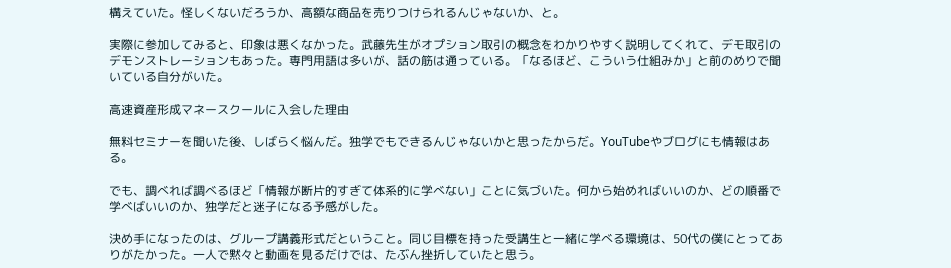構えていた。怪しくないだろうか、高額な商品を売りつけられるんじゃないか、と。

実際に参加してみると、印象は悪くなかった。武藤先生がオプション取引の概念をわかりやすく説明してくれて、デモ取引のデモンストレーションもあった。専門用語は多いが、話の筋は通っている。「なるほど、こういう仕組みか」と前のめりで聞いている自分がいた。

高速資産形成マネースクールに入会した理由

無料セミナーを聞いた後、しばらく悩んだ。独学でもできるんじゃないかと思ったからだ。YouTubeやブログにも情報はある。

でも、調べれば調べるほど「情報が断片的すぎて体系的に学べない」ことに気づいた。何から始めればいいのか、どの順番で学べばいいのか、独学だと迷子になる予感がした。

決め手になったのは、グループ講義形式だということ。同じ目標を持った受講生と一緒に学べる環境は、50代の僕にとってありがたかった。一人で黙々と動画を見るだけでは、たぶん挫折していたと思う。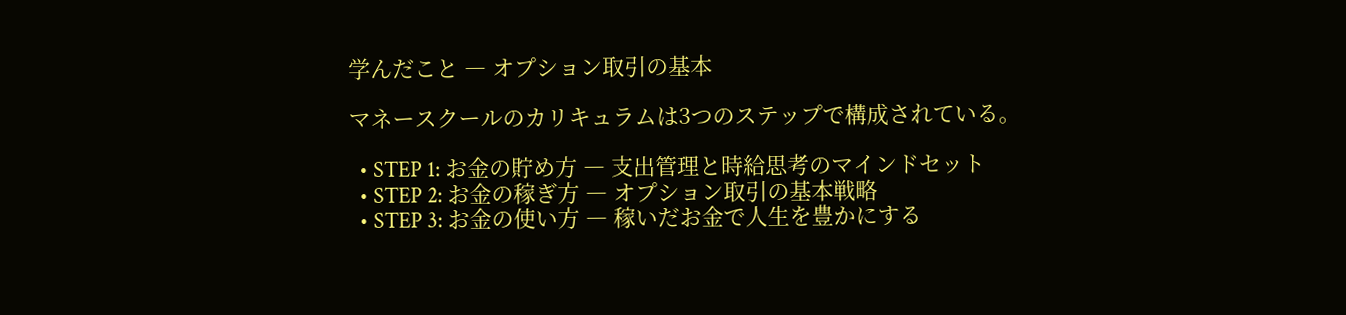学んだこと ― オプション取引の基本

マネースクールのカリキュラムは3つのステップで構成されている。

  • STEP 1: お金の貯め方 ― 支出管理と時給思考のマインドセット
  • STEP 2: お金の稼ぎ方 ― オプション取引の基本戦略
  • STEP 3: お金の使い方 ― 稼いだお金で人生を豊かにする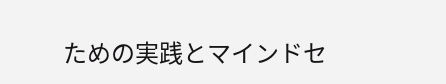ための実践とマインドセ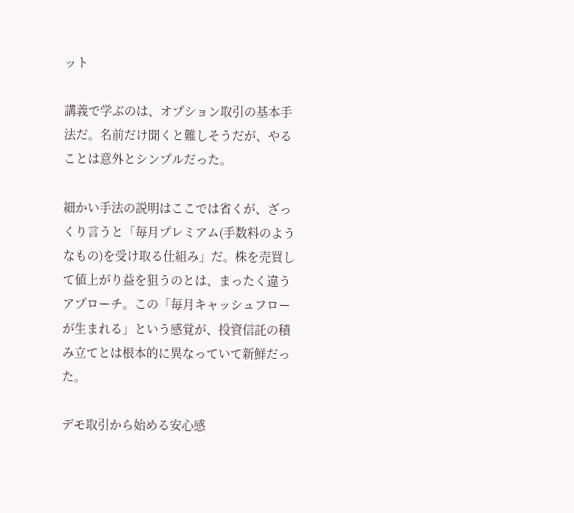ット

講義で学ぶのは、オプション取引の基本手法だ。名前だけ聞くと難しそうだが、やることは意外とシンプルだった。

細かい手法の説明はここでは省くが、ざっくり言うと「毎月プレミアム(手数料のようなもの)を受け取る仕組み」だ。株を売買して値上がり益を狙うのとは、まったく違うアプローチ。この「毎月キャッシュフローが生まれる」という感覚が、投資信託の積み立てとは根本的に異なっていて新鮮だった。

デモ取引から始める安心感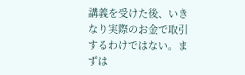講義を受けた後、いきなり実際のお金で取引するわけではない。まずは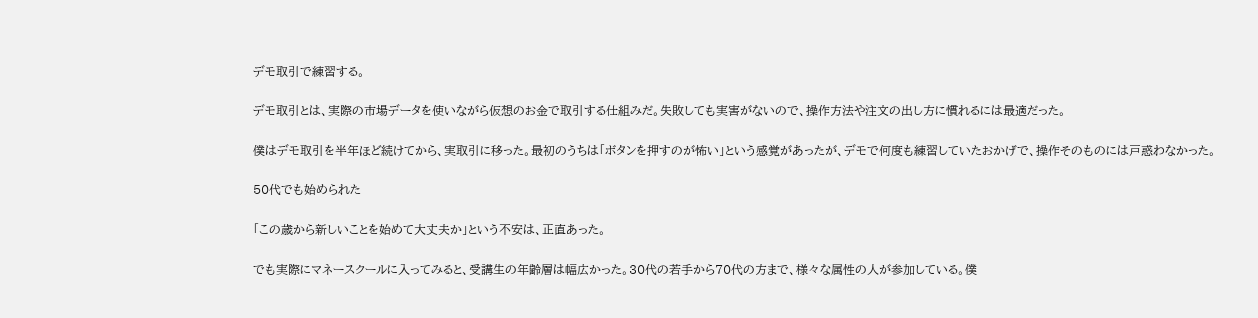デモ取引で練習する。

デモ取引とは、実際の市場データを使いながら仮想のお金で取引する仕組みだ。失敗しても実害がないので、操作方法や注文の出し方に慣れるには最適だった。

僕はデモ取引を半年ほど続けてから、実取引に移った。最初のうちは「ボタンを押すのが怖い」という感覚があったが、デモで何度も練習していたおかげで、操作そのものには戸惑わなかった。

50代でも始められた

「この歳から新しいことを始めて大丈夫か」という不安は、正直あった。

でも実際にマネースクールに入ってみると、受講生の年齢層は幅広かった。30代の若手から70代の方まで、様々な属性の人が参加している。僕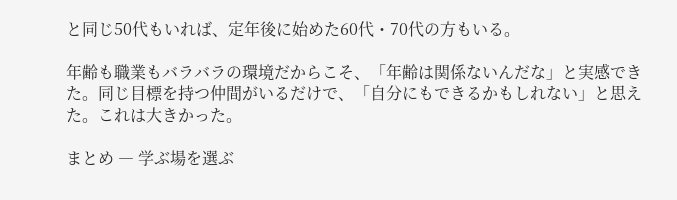と同じ50代もいれば、定年後に始めた60代・70代の方もいる。

年齢も職業もバラバラの環境だからこそ、「年齢は関係ないんだな」と実感できた。同じ目標を持つ仲間がいるだけで、「自分にもできるかもしれない」と思えた。これは大きかった。

まとめ ― 学ぶ場を選ぶ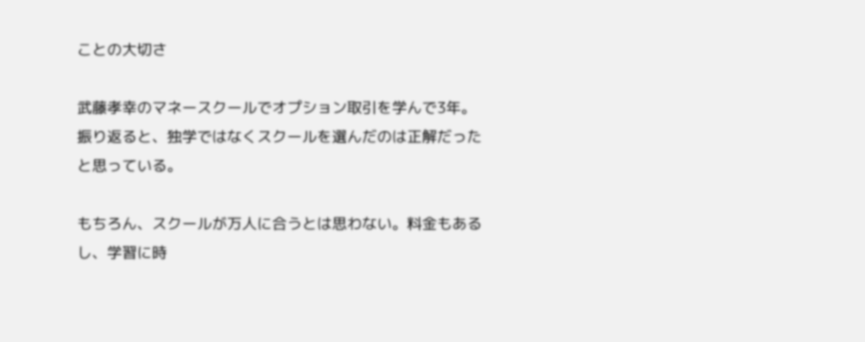ことの大切さ

武藤孝幸のマネースクールでオプション取引を学んで3年。振り返ると、独学ではなくスクールを選んだのは正解だったと思っている。

もちろん、スクールが万人に合うとは思わない。料金もあるし、学習に時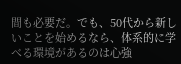間も必要だ。でも、50代から新しいことを始めるなら、体系的に学べる環境があるのは心強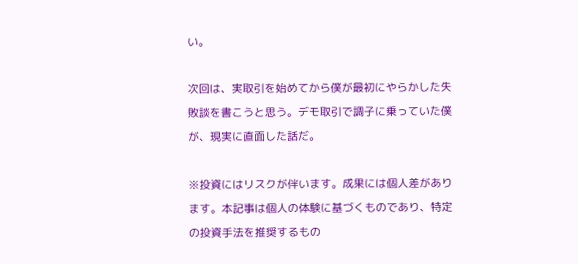い。

次回は、実取引を始めてから僕が最初にやらかした失敗談を書こうと思う。デモ取引で調子に乗っていた僕が、現実に直面した話だ。

※投資にはリスクが伴います。成果には個人差があります。本記事は個人の体験に基づくものであり、特定の投資手法を推奨するもの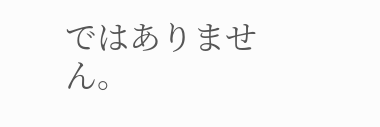ではありません。